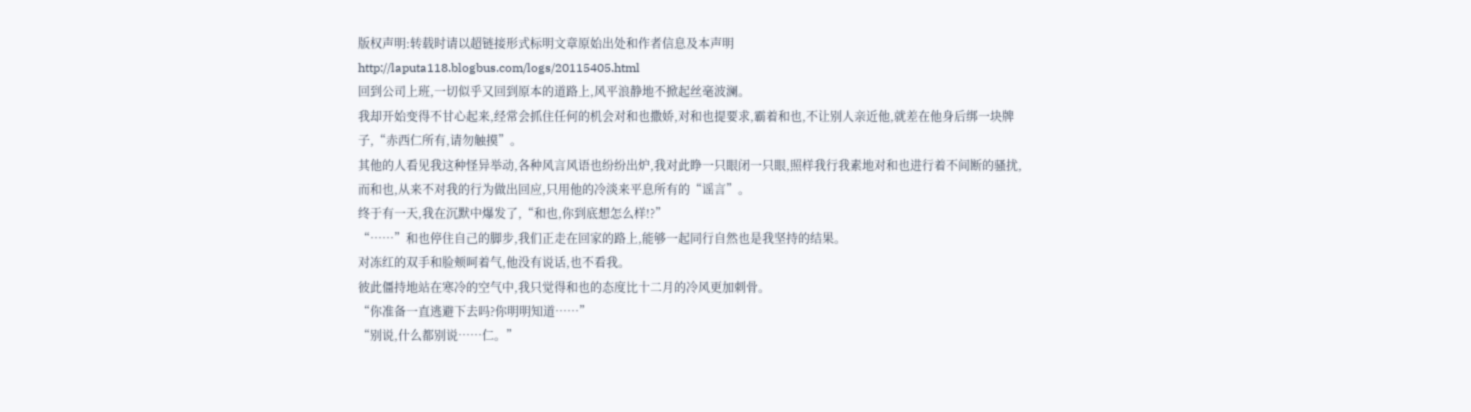版权声明:转载时请以超链接形式标明文章原始出处和作者信息及本声明
http://laputa118.blogbus.com/logs/20115405.html
回到公司上班,一切似乎又回到原本的道路上,风平浪静地不掀起丝毫波澜。
我却开始变得不甘心起来,经常会抓住任何的机会对和也撒娇,对和也提要求,霸着和也,不让别人亲近他,就差在他身后绑一块牌子,“赤西仁所有,请勿触摸”。
其他的人看见我这种怪异举动,各种风言风语也纷纷出炉,我对此睁一只眼闭一只眼,照样我行我素地对和也进行着不间断的骚扰,而和也,从来不对我的行为做出回应,只用他的冷淡来平息所有的“谣言”。
终于有一天,我在沉默中爆发了,“和也,你到底想怎么样!?”
“……”和也停住自己的脚步,我们正走在回家的路上,能够一起同行自然也是我坚持的结果。
对冻红的双手和脸颊呵着气,他没有说话,也不看我。
彼此僵持地站在寒冷的空气中,我只觉得和也的态度比十二月的冷风更加刺骨。
“你准备一直逃避下去吗?你明明知道……”
“别说,什么都别说……仁。”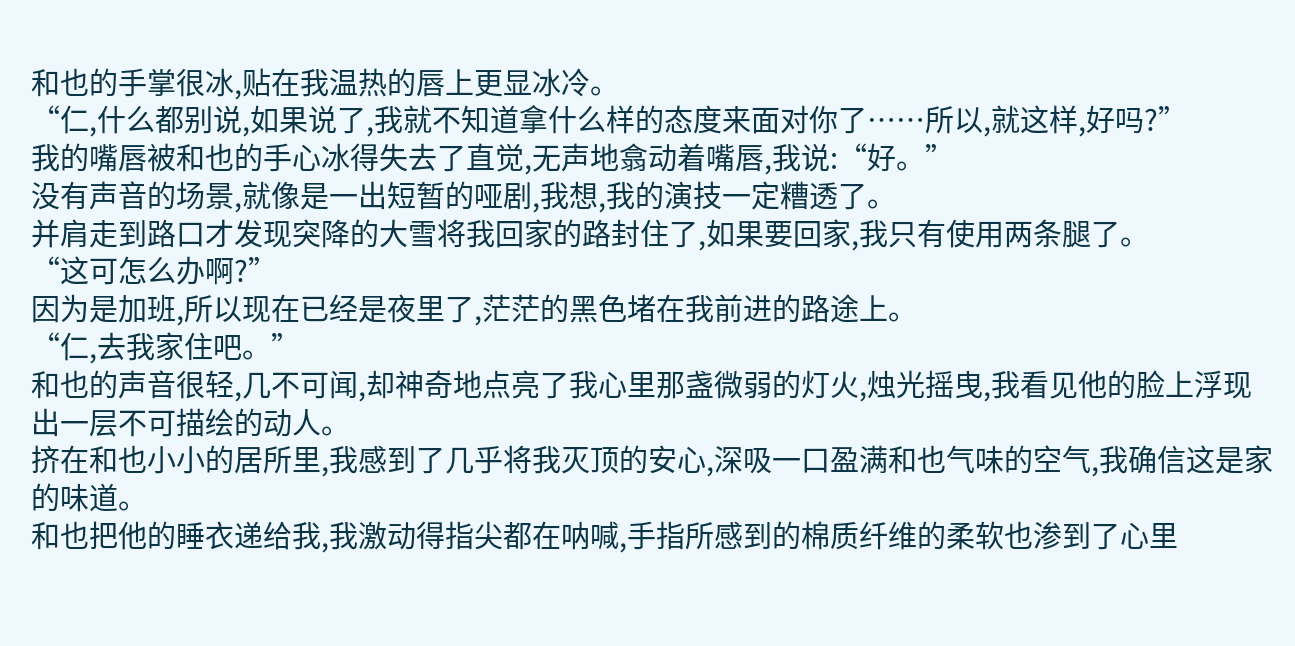和也的手掌很冰,贴在我温热的唇上更显冰冷。
“仁,什么都别说,如果说了,我就不知道拿什么样的态度来面对你了……所以,就这样,好吗?”
我的嘴唇被和也的手心冰得失去了直觉,无声地翕动着嘴唇,我说:“好。”
没有声音的场景,就像是一出短暂的哑剧,我想,我的演技一定糟透了。
并肩走到路口才发现突降的大雪将我回家的路封住了,如果要回家,我只有使用两条腿了。
“这可怎么办啊?”
因为是加班,所以现在已经是夜里了,茫茫的黑色堵在我前进的路途上。
“仁,去我家住吧。”
和也的声音很轻,几不可闻,却神奇地点亮了我心里那盏微弱的灯火,烛光摇曳,我看见他的脸上浮现出一层不可描绘的动人。
挤在和也小小的居所里,我感到了几乎将我灭顶的安心,深吸一口盈满和也气味的空气,我确信这是家的味道。
和也把他的睡衣递给我,我激动得指尖都在呐喊,手指所感到的棉质纤维的柔软也渗到了心里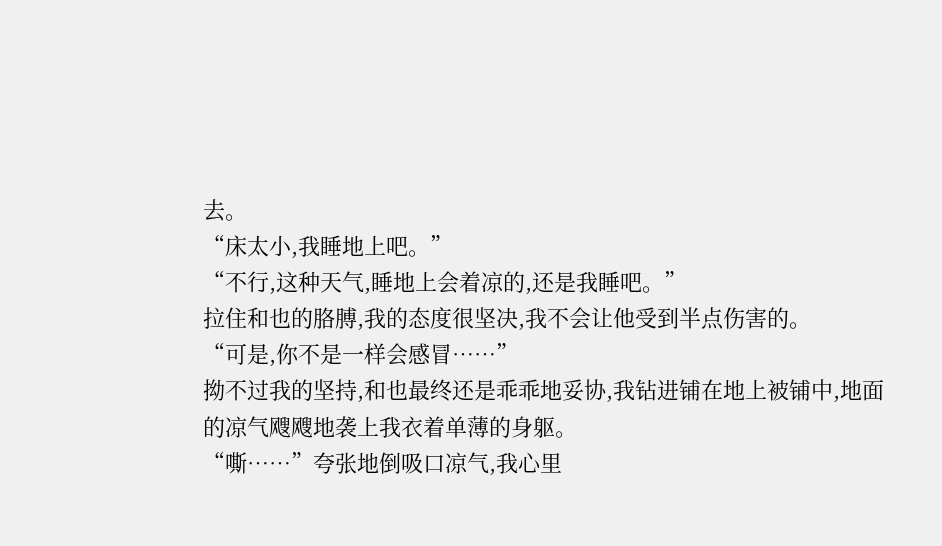去。
“床太小,我睡地上吧。”
“不行,这种天气,睡地上会着凉的,还是我睡吧。”
拉住和也的胳膊,我的态度很坚决,我不会让他受到半点伤害的。
“可是,你不是一样会感冒……”
拗不过我的坚持,和也最终还是乖乖地妥协,我钻进铺在地上被铺中,地面的凉气飕飕地袭上我衣着单薄的身躯。
“嘶……”夸张地倒吸口凉气,我心里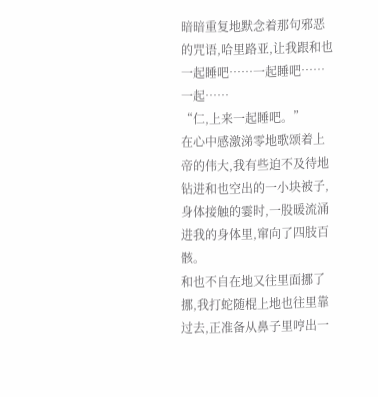暗暗重复地默念着那句邪恶的咒语,哈里路亚,让我跟和也一起睡吧……一起睡吧……一起……
“仁,上来一起睡吧。”
在心中感激涕零地歌颂着上帝的伟大,我有些迫不及待地钻进和也空出的一小块被子,身体接触的霎时,一股暖流涌进我的身体里,窜向了四肢百骸。
和也不自在地又往里面挪了挪,我打蛇随棍上地也往里靠过去,正准备从鼻子里哼出一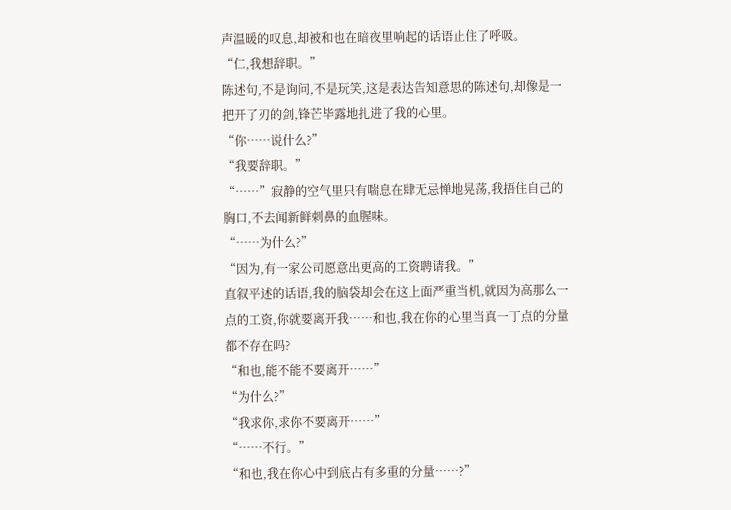声温暖的叹息,却被和也在暗夜里响起的话语止住了呼吸。
“仁,我想辞职。”
陈述句,不是询问,不是玩笑,这是表达告知意思的陈述句,却像是一把开了刃的剑,锋芒毕露地扎进了我的心里。
“你……说什么?”
“我要辞职。”
“……”寂静的空气里只有喘息在肆无忌惮地晃荡,我捂住自己的胸口,不去闻新鲜刺鼻的血腥味。
“……为什么?”
“因为,有一家公司愿意出更高的工资聘请我。”
直叙平述的话语,我的脑袋却会在这上面严重当机,就因为高那么一点的工资,你就要离开我……和也,我在你的心里当真一丁点的分量都不存在吗?
“和也,能不能不要离开……”
“为什么?”
“我求你,求你不要离开……”
“……不行。”
“和也,我在你心中到底占有多重的分量……?”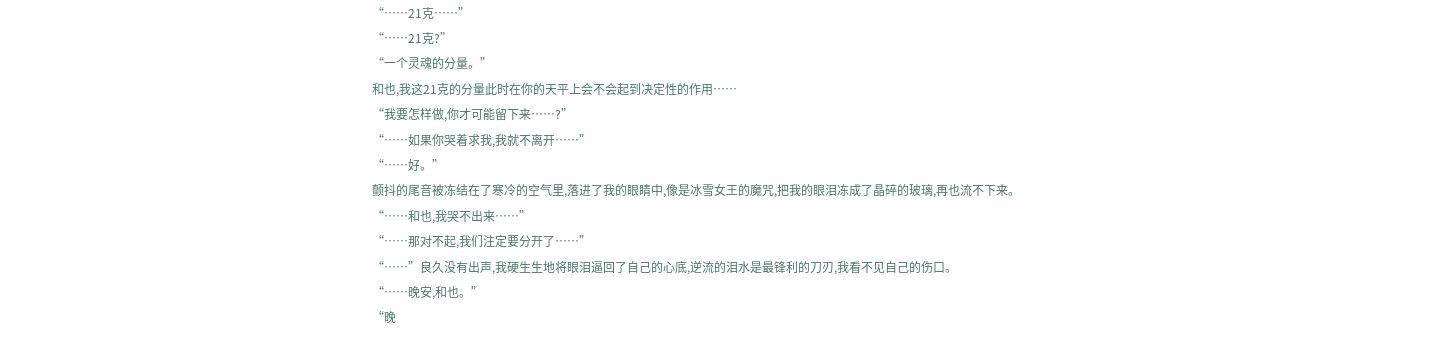“……21克……”
“……21克?”
“一个灵魂的分量。”
和也,我这21克的分量此时在你的天平上会不会起到决定性的作用……
“我要怎样做,你才可能留下来……?”
“……如果你哭着求我,我就不离开……”
“……好。”
颤抖的尾音被冻结在了寒冷的空气里,落进了我的眼睛中,像是冰雪女王的魔咒,把我的眼泪冻成了晶碎的玻璃,再也流不下来。
“……和也,我哭不出来……”
“……那对不起,我们注定要分开了……”
“……”良久没有出声,我硬生生地将眼泪逼回了自己的心底,逆流的泪水是最锋利的刀刃,我看不见自己的伤口。
“……晚安,和也。”
“晚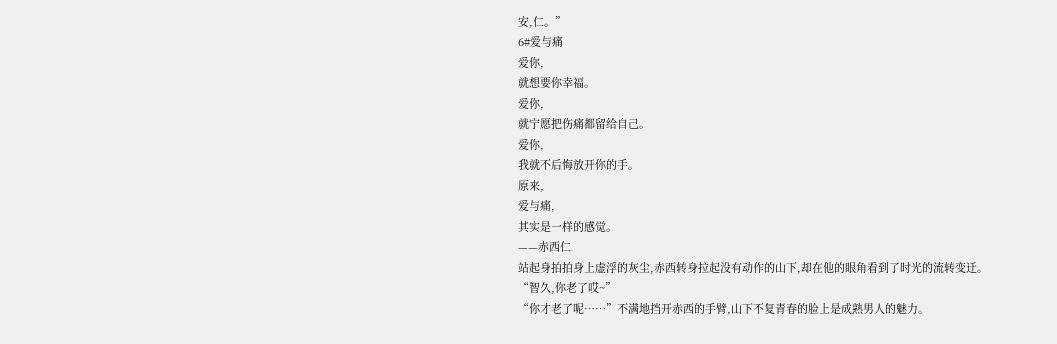安,仁。”
6#爱与痛
爱你,
就想要你幸福。
爱你,
就宁愿把伤痛都留给自己。
爱你,
我就不后悔放开你的手。
原来,
爱与痛,
其实是一样的感觉。
——赤西仁
站起身拍拍身上虚浮的灰尘,赤西转身拉起没有动作的山下,却在他的眼角看到了时光的流转变迁。
“智久,你老了哎~”
“你才老了呢……”不满地挡开赤西的手臂,山下不复青春的脸上是成熟男人的魅力。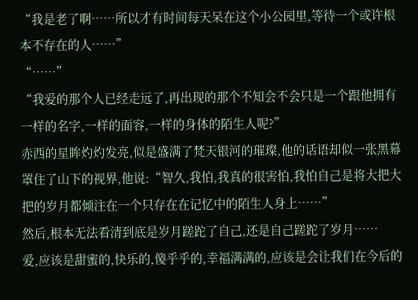“我是老了啊……所以才有时间每天呆在这个小公园里,等待一个或许根本不存在的人……”
“……”
“我爱的那个人已经走远了,再出现的那个不知会不会只是一个跟他拥有一样的名字,一样的面容,一样的身体的陌生人呢?”
赤西的星眸灼灼发亮,似是盛满了梵天银河的璀璨,他的话语却似一张黑幕罩住了山下的视界,他说:“智久,我怕,我真的很害怕,我怕自己是将大把大把的岁月都倾注在一个只存在在记忆中的陌生人身上……”
然后,根本无法看清到底是岁月蹉跎了自己,还是自己蹉跎了岁月……
爱,应该是甜蜜的,快乐的,傻乎乎的,幸福满满的,应该是会让我们在今后的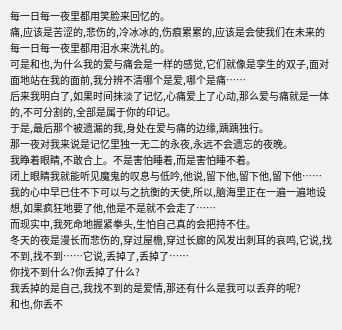每一日每一夜里都用笑脸来回忆的。
痛,应该是苦涩的,悲伤的,冷冰冰的,伤痕累累的,应该是会使我们在未来的每一日每一夜里都用泪水来洗礼的。
可是和也,为什么我的爱与痛会是一样的感觉,它们就像是孪生的双子,面对面地站在我的面前,我分辨不清哪个是爱,哪个是痛……
后来我明白了,如果时间抹淡了记忆,心痛爱上了心动,那么爱与痛就是一体的,不可分割的,全部是属于你的印记。
于是,最后那个被遗漏的我,身处在爱与痛的边缘,踽踽独行。
那一夜对我来说是记忆里独一无二的永夜,永远不会遗忘的夜晚。
我睁着眼睛,不敢合上。不是害怕睡着,而是害怕睡不着。
闭上眼睛我就能听见魔鬼的叹息与低吟,他说,留下他,留下他,留下他……
我的心中早已住不下可以与之抗衡的天使,所以,脑海里正在一遍一遍地设想,如果疯狂地要了他,他是不是就不会走了……
而现实中,我死命地握紧拳头,生怕自己真的会把持不住。
冬天的夜是漫长而悲伤的,穿过屋檐,穿过长廊的风发出刺耳的哀鸣,它说,找不到,找不到……它说,丢掉了,丢掉了……
你找不到什么?你丢掉了什么?
我丢掉的是自己,我找不到的是爱情,那还有什么是我可以丢弃的呢?
和也,你丢不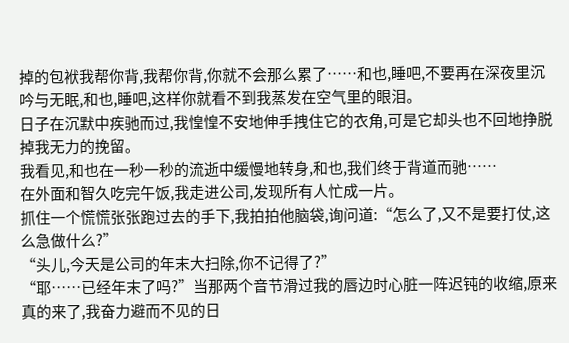掉的包袱我帮你背,我帮你背,你就不会那么累了……和也,睡吧,不要再在深夜里沉吟与无眠,和也,睡吧,这样你就看不到我蒸发在空气里的眼泪。
日子在沉默中疾驰而过,我惶惶不安地伸手拽住它的衣角,可是它却头也不回地挣脱掉我无力的挽留。
我看见,和也在一秒一秒的流逝中缓慢地转身,和也,我们终于背道而驰……
在外面和智久吃完午饭,我走进公司,发现所有人忙成一片。
抓住一个慌慌张张跑过去的手下,我拍拍他脑袋,询问道:“怎么了,又不是要打仗,这么急做什么?”
“头儿,今天是公司的年末大扫除,你不记得了?”
“耶……已经年末了吗?”当那两个音节滑过我的唇边时心脏一阵迟钝的收缩,原来真的来了,我奋力避而不见的日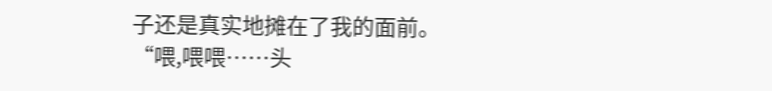子还是真实地摊在了我的面前。
“喂,喂喂……头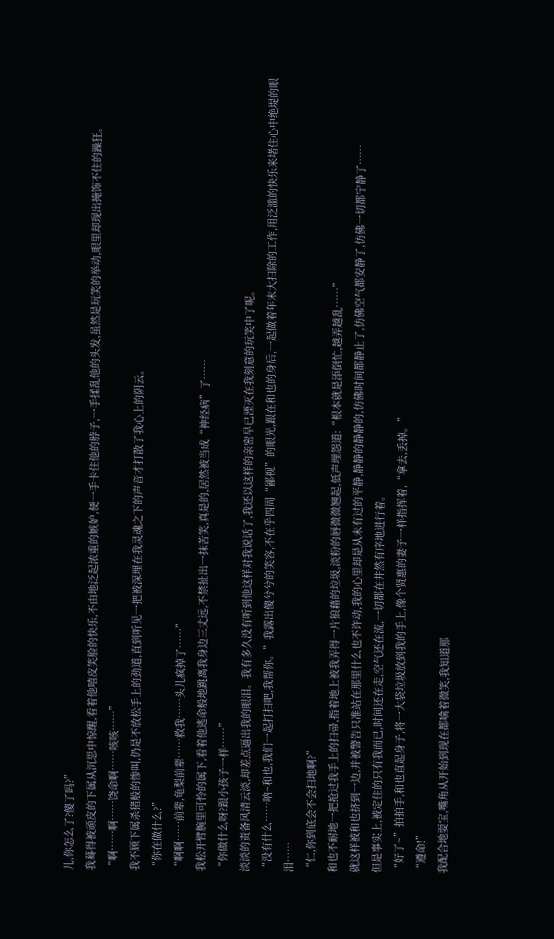儿,你怎么了?傻了吗?”
我蓦得被顽皮的下属从沉思中惊醒,看着他嘻皮笑脸的快乐,不由地泛起浓重的嫉妒,便一手卡住他的脖子,一手揉乱他的头发,虽然是玩笑的举动,眼里却现出掩饰不住的躁狂。
“啊……啊……饶命啊……咳咳……”
我不顾下属杀猪般的惨叫,仍是不放松手上的劲道,直到听见一把被深埋在我灵魂之下的声音才打散了我心上的阴云。
“你在做什么?”
“啊啊……前辈,龟梨前辈……救我……头儿疯掉了……”
我松开臂腕里可怜的属下,看着他逃命般地跳离我身边三丈远,不禁扯出一抹苦笑,真是的,居然被当成“神经病”了……
“你做什么呀?跟小孩子一样……”
淡淡的责备风清云淡,却差点逼出我的眼泪。我有多久没有听到他这样对我说话了,我还以这样的亲密早已湮灭在我刻意的玩笑中了呢。
“没有什么……呐~和也,我们一起打扫吧,我帮你。”我露出傻兮兮的笑容,不在乎四周“鄙视”的眼光,跟在和也的身后,一起做着年末大扫除的工作,用泛滥的快乐来堵住心中绝堤的眼泪……
“仁,你到底会不会扫地啊?”
和也不耐地一把抢过我手上的扫帚,指着地上被我弄得一片狼藉的垃圾,淡粉的唇微微翘起,低声埋怨道:“根本就是添倒忙,越弄越乱……”
就这样被和也挤到一边,并被警告只准站在那里什么也不许动,我的心里却是从未有过的平静,静静的静静的,仿佛时间都静止了,仿佛空气都安静了,仿佛一切都宁静了……
但是事实上,被定住的只有我而已,时间还在走,空气还在流,一切都在井然有序地进行着。
“好了~”拍拍手,和也直起身子,将一大袋垃圾放到我的手上,像个贤惠的妻子一样指挥着,“拿去,丢掉。”
“遵命!”
我配合地耍宝,嘴角从开始到现在都噙着微笑,我知道那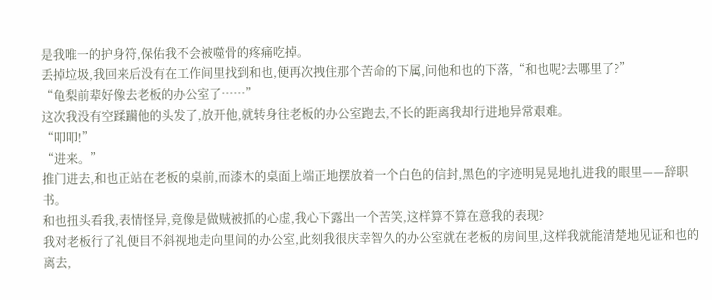是我唯一的护身符,保佑我不会被噬骨的疼痛吃掉。
丢掉垃圾,我回来后没有在工作间里找到和也,便再次拽住那个苦命的下属,问他和也的下落,“和也呢?去哪里了?”
“龟梨前辈好像去老板的办公室了……”
这次我没有空蹂躏他的头发了,放开他,就转身往老板的办公室跑去,不长的距离我却行进地异常艰难。
“叩叩!”
“进来。”
推门进去,和也正站在老板的桌前,而漆木的桌面上端正地摆放着一个白色的信封,黑色的字迹明晃晃地扎进我的眼里——辞职书。
和也扭头看我,表情怪异,竟像是做贼被抓的心虚,我心下露出一个苦笑,这样算不算在意我的表现?
我对老板行了礼便目不斜视地走向里间的办公室,此刻我很庆幸智久的办公室就在老板的房间里,这样我就能清楚地见证和也的离去,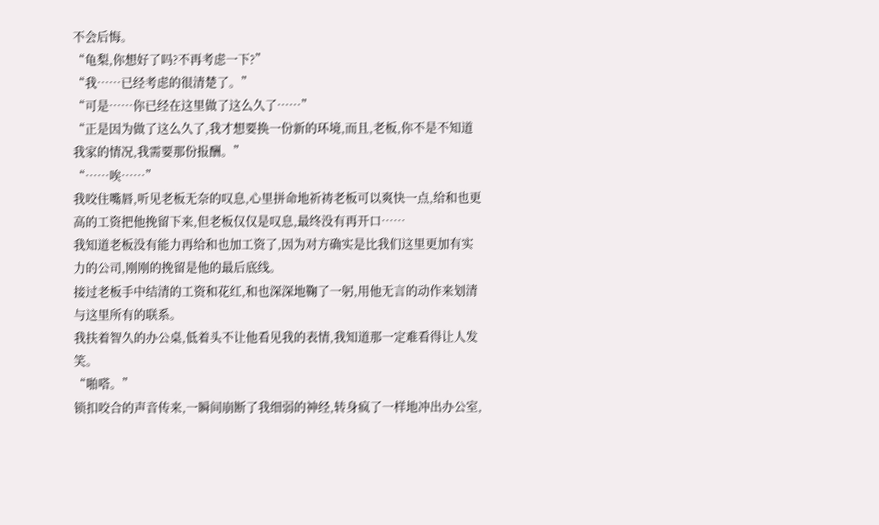不会后悔。
“龟梨,你想好了吗?不再考虑一下?”
“我……已经考虑的很清楚了。”
“可是……你已经在这里做了这么久了……”
“正是因为做了这么久了,我才想要换一份新的环境,而且,老板,你不是不知道我家的情况,我需要那份报酬。”
“……唉……”
我咬住嘴唇,听见老板无奈的叹息,心里拼命地祈祷老板可以爽快一点,给和也更高的工资把他挽留下来,但老板仅仅是叹息,最终没有再开口……
我知道老板没有能力再给和也加工资了,因为对方确实是比我们这里更加有实力的公司,刚刚的挽留是他的最后底线。
接过老板手中结清的工资和花红,和也深深地鞠了一躬,用他无言的动作来划清与这里所有的联系。
我扶着智久的办公桌,低着头不让他看见我的表情,我知道那一定难看得让人发笑。
“啪嗒。”
锁扣咬合的声音传来,一瞬间崩断了我细弱的神经,转身疯了一样地冲出办公室,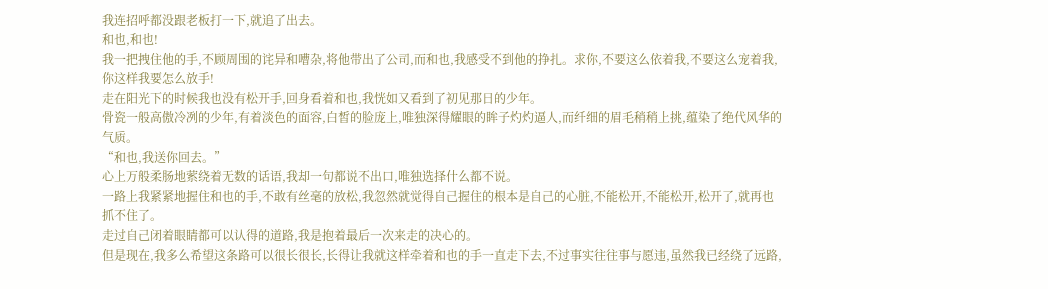我连招呼都没跟老板打一下,就追了出去。
和也,和也!
我一把拽住他的手,不顾周围的诧异和嘈杂,将他带出了公司,而和也,我感受不到他的挣扎。求你,不要这么依着我,不要这么宠着我,你这样我要怎么放手!
走在阳光下的时候我也没有松开手,回身看着和也,我恍如又看到了初见那日的少年。
骨瓷一般高傲冷冽的少年,有着淡色的面容,白皙的脸庞上,唯独深得耀眼的眸子灼灼逼人,而纤细的眉毛稍稍上挑,蕴染了绝代风华的气质。
“和也,我送你回去。”
心上万般柔肠地萦绕着无数的话语,我却一句都说不出口,唯独选择什么都不说。
一路上我紧紧地握住和也的手,不敢有丝毫的放松,我忽然就觉得自己握住的根本是自己的心脏,不能松开,不能松开,松开了,就再也抓不住了。
走过自己闭着眼睛都可以认得的道路,我是抱着最后一次来走的决心的。
但是现在,我多么希望这条路可以很长很长,长得让我就这样牵着和也的手一直走下去,不过事实往往事与愿违,虽然我已经绕了远路,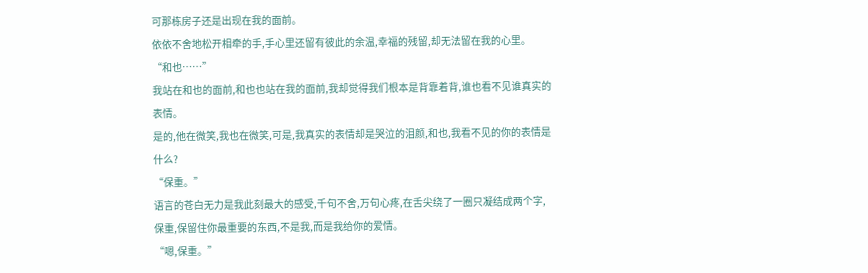可那栋房子还是出现在我的面前。
依依不舍地松开相牵的手,手心里还留有彼此的余温,幸福的残留,却无法留在我的心里。
“和也……”
我站在和也的面前,和也也站在我的面前,我却觉得我们根本是背靠着背,谁也看不见谁真实的表情。
是的,他在微笑,我也在微笑,可是,我真实的表情却是哭泣的泪颜,和也,我看不见的你的表情是什么?
“保重。”
语言的苍白无力是我此刻最大的感受,千句不舍,万句心疼,在舌尖绕了一圈只凝结成两个字,保重,保留住你最重要的东西,不是我,而是我给你的爱情。
“嗯,保重。”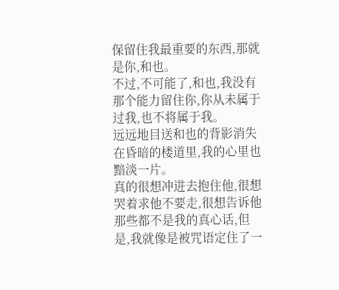保留住我最重要的东西,那就是你,和也。
不过,不可能了,和也,我没有那个能力留住你,你从未属于过我,也不将属于我。
远远地目送和也的背影消失在昏暗的楼道里,我的心里也黯淡一片。
真的很想冲进去抱住他,很想哭着求他不要走,很想告诉他那些都不是我的真心话,但是,我就像是被咒语定住了一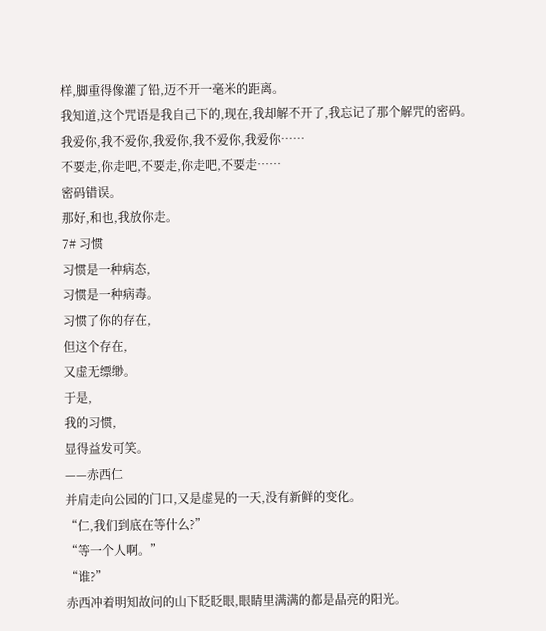样,脚重得像灌了铅,迈不开一毫米的距离。
我知道,这个咒语是我自己下的,现在,我却解不开了,我忘记了那个解咒的密码。
我爱你,我不爱你,我爱你,我不爱你,我爱你……
不要走,你走吧,不要走,你走吧,不要走……
密码错误。
那好,和也,我放你走。
7# 习惯
习惯是一种病态,
习惯是一种病毒。
习惯了你的存在,
但这个存在,
又虚无缥缈。
于是,
我的习惯,
显得益发可笑。
——赤西仁
并肩走向公园的门口,又是虚晃的一天,没有新鲜的变化。
“仁,我们到底在等什么?”
“等一个人啊。”
“谁?”
赤西冲着明知故问的山下眨眨眼,眼睛里满满的都是晶亮的阳光。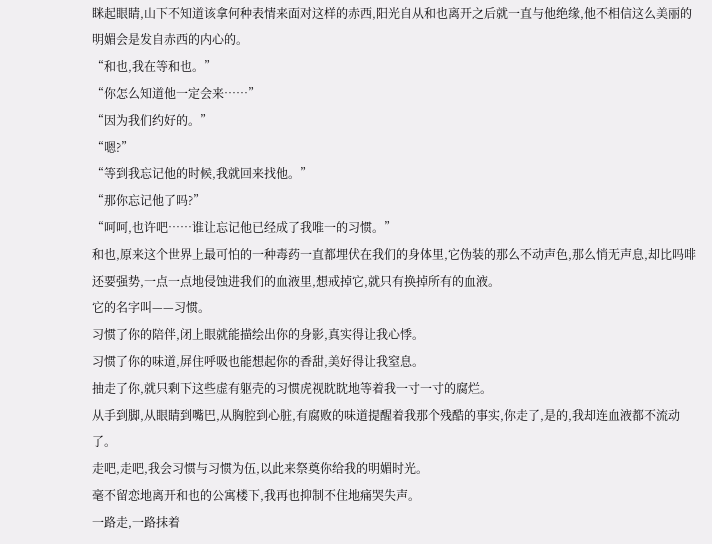眯起眼睛,山下不知道该拿何种表情来面对这样的赤西,阳光自从和也离开之后就一直与他绝缘,他不相信这么美丽的明媚会是发自赤西的内心的。
“和也,我在等和也。”
“你怎么知道他一定会来……”
“因为我们约好的。”
“嗯?”
“等到我忘记他的时候,我就回来找他。”
“那你忘记他了吗?”
“呵呵,也许吧……谁让忘记他已经成了我唯一的习惯。”
和也,原来这个世界上最可怕的一种毒药一直都埋伏在我们的身体里,它伪装的那么不动声色,那么悄无声息,却比吗啡还要强势,一点一点地侵蚀进我们的血液里,想戒掉它,就只有换掉所有的血液。
它的名字叫——习惯。
习惯了你的陪伴,闭上眼就能描绘出你的身影,真实得让我心悸。
习惯了你的味道,屏住呼吸也能想起你的香甜,美好得让我窒息。
抽走了你,就只剩下这些虚有躯壳的习惯虎视眈眈地等着我一寸一寸的腐烂。
从手到脚,从眼睛到嘴巴,从胸腔到心脏,有腐败的味道提醒着我那个残酷的事实,你走了,是的,我却连血液都不流动了。
走吧,走吧,我会习惯与习惯为伍,以此来祭奠你给我的明媚时光。
毫不留恋地离开和也的公寓楼下,我再也抑制不住地痛哭失声。
一路走,一路抹着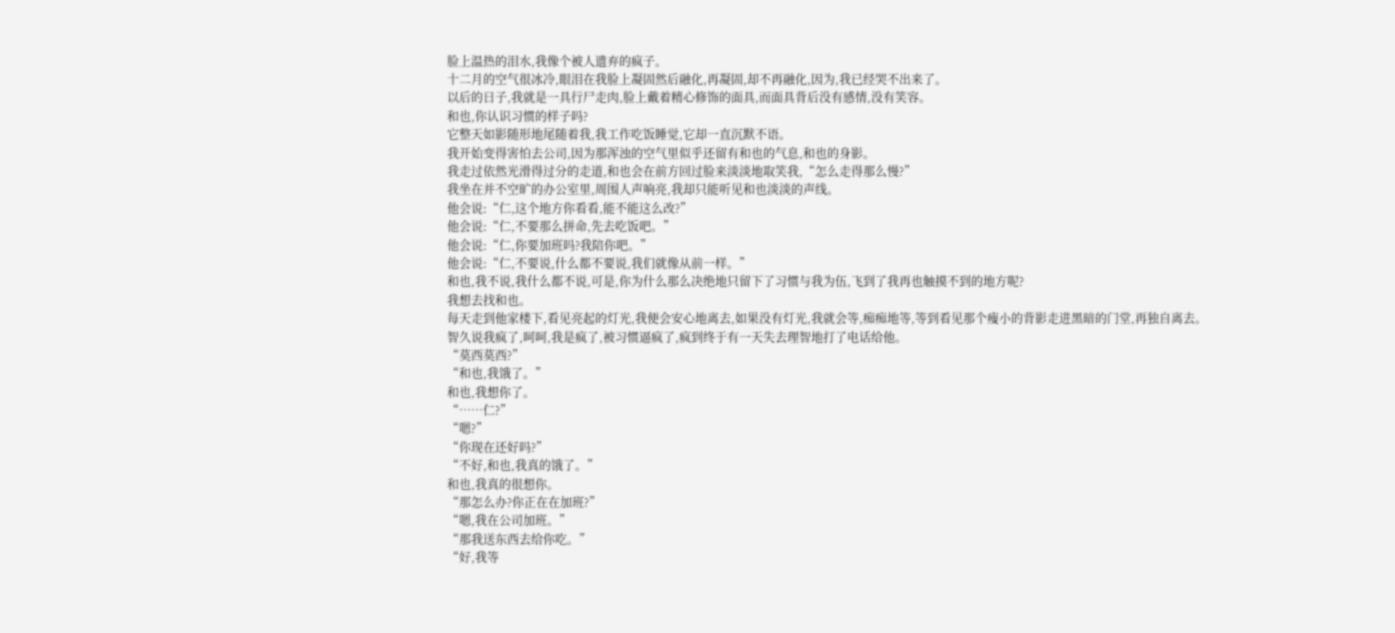脸上温热的泪水,我像个被人遗弃的疯子。
十二月的空气很冰冷,眼泪在我脸上凝固然后融化,再凝固,却不再融化,因为,我已经哭不出来了。
以后的日子,我就是一具行尸走肉,脸上戴着精心修饰的面具,而面具背后没有感情,没有笑容。
和也,你认识习惯的样子吗?
它整天如影随形地尾随着我,我工作吃饭睡觉,它却一直沉默不语。
我开始变得害怕去公司,因为那浑浊的空气里似乎还留有和也的气息,和也的身影。
我走过依然光滑得过分的走道,和也会在前方回过脸来淡淡地取笑我,“怎么走得那么慢?”
我坐在并不空旷的办公室里,周围人声响亮,我却只能听见和也淡淡的声线。
他会说:“仁,这个地方你看看,能不能这么改?”
他会说:“仁,不要那么拼命,先去吃饭吧。”
他会说:“仁,你要加班吗?我陪你吧。”
他会说:“仁,不要说,什么都不要说,我们就像从前一样。”
和也,我不说,我什么都不说,可是,你为什么那么决绝地只留下了习惯与我为伍,飞到了我再也触摸不到的地方呢?
我想去找和也。
每天走到他家楼下,看见亮起的灯光,我便会安心地离去,如果没有灯光,我就会等,痴痴地等,等到看见那个瘦小的背影走进黑暗的门堂,再独自离去。
智久说我疯了,呵呵,我是疯了,被习惯逼疯了,疯到终于有一天失去理智地打了电话给他。
“莫西莫西?”
“和也,我饿了。”
和也,我想你了。
“……仁?”
“嗯?”
“你现在还好吗?”
“不好,和也,我真的饿了。”
和也,我真的很想你。
“那怎么办?你正在在加班?”
“嗯,我在公司加班。”
“那我送东西去给你吃。”
“好,我等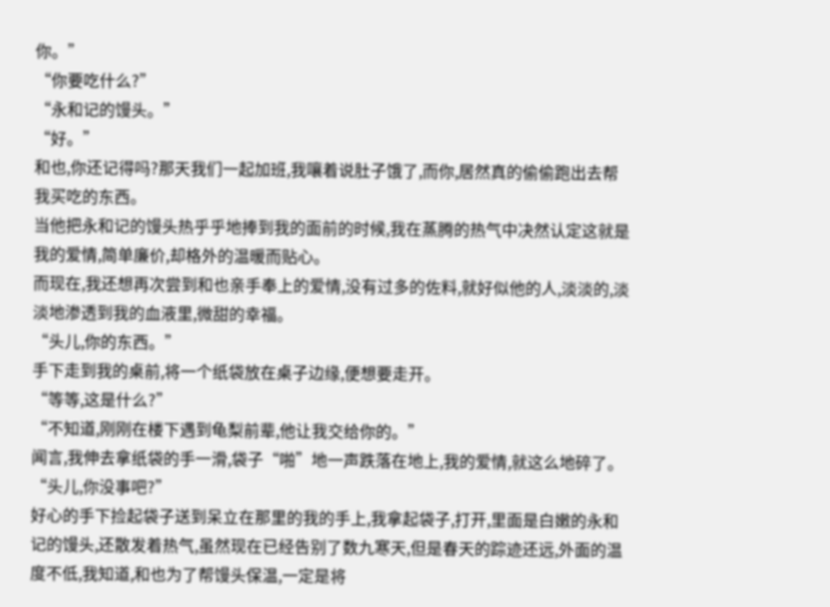你。”
“你要吃什么?”
“永和记的馒头。”
“好。”
和也,你还记得吗?那天我们一起加班,我嚷着说肚子饿了,而你,居然真的偷偷跑出去帮我买吃的东西。
当他把永和记的馒头热乎乎地捧到我的面前的时候,我在蒸腾的热气中决然认定这就是我的爱情,简单廉价,却格外的温暖而贴心。
而现在,我还想再次尝到和也亲手奉上的爱情,没有过多的佐料,就好似他的人,淡淡的,淡淡地渗透到我的血液里,微甜的幸福。
“头儿,你的东西。”
手下走到我的桌前,将一个纸袋放在桌子边缘,便想要走开。
“等等,这是什么?”
“不知道,刚刚在楼下遇到龟梨前辈,他让我交给你的。”
闻言,我伸去拿纸袋的手一滑,袋子“啪”地一声跌落在地上,我的爱情,就这么地碎了。
“头儿,你没事吧?”
好心的手下捡起袋子送到呆立在那里的我的手上,我拿起袋子,打开,里面是白嫩的永和记的馒头,还散发着热气,虽然现在已经告别了数九寒天,但是春天的踪迹还远,外面的温度不低,我知道,和也为了帮馒头保温,一定是将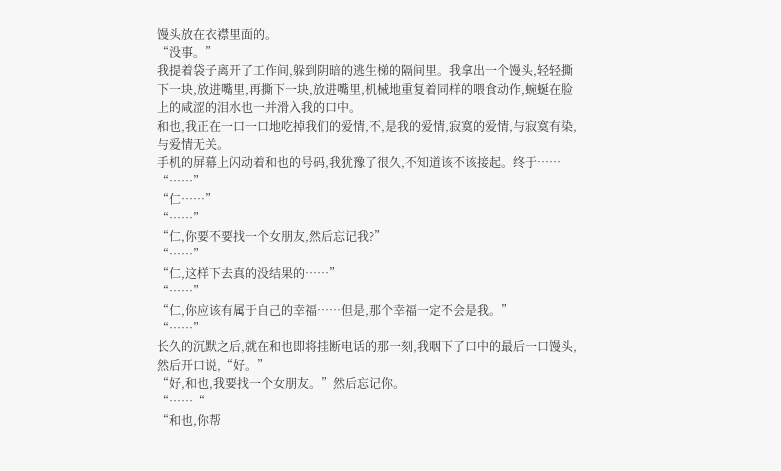馒头放在衣襟里面的。
“没事。”
我提着袋子离开了工作间,躲到阴暗的逃生梯的隔间里。我拿出一个馒头,轻轻撕下一块,放进嘴里,再撕下一块,放进嘴里,机械地重复着同样的喂食动作,蜿蜒在脸上的咸涩的泪水也一并滑入我的口中。
和也,我正在一口一口地吃掉我们的爱情,不,是我的爱情,寂寞的爱情,与寂寞有染,与爱情无关。
手机的屏幕上闪动着和也的号码,我犹豫了很久,不知道该不该接起。终于……
“……”
“仁……”
“……”
“仁,你要不要找一个女朋友,然后忘记我?”
“……”
“仁,这样下去真的没结果的……”
“……”
“仁,你应该有属于自己的幸福……但是,那个幸福一定不会是我。”
“……”
长久的沉默之后,就在和也即将挂断电话的那一刻,我咽下了口中的最后一口馒头,然后开口说,“好。”
“好,和也,我要找一个女朋友。”然后忘记你。
“……“
“和也,你帮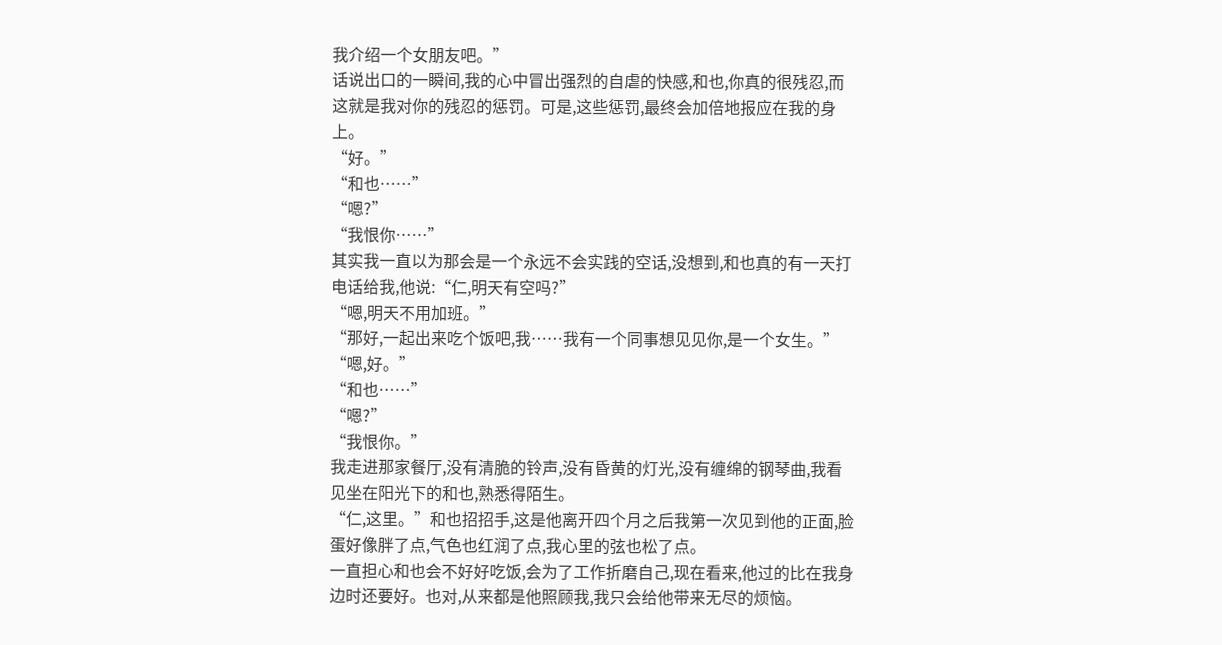我介绍一个女朋友吧。”
话说出口的一瞬间,我的心中冒出强烈的自虐的快感,和也,你真的很残忍,而这就是我对你的残忍的惩罚。可是,这些惩罚,最终会加倍地报应在我的身上。
“好。”
“和也……”
“嗯?”
“我恨你……”
其实我一直以为那会是一个永远不会实践的空话,没想到,和也真的有一天打电话给我,他说:“仁,明天有空吗?”
“嗯,明天不用加班。”
“那好,一起出来吃个饭吧,我……我有一个同事想见见你,是一个女生。”
“嗯,好。”
“和也……”
“嗯?”
“我恨你。”
我走进那家餐厅,没有清脆的铃声,没有昏黄的灯光,没有缠绵的钢琴曲,我看见坐在阳光下的和也,熟悉得陌生。
“仁,这里。”和也招招手,这是他离开四个月之后我第一次见到他的正面,脸蛋好像胖了点,气色也红润了点,我心里的弦也松了点。
一直担心和也会不好好吃饭,会为了工作折磨自己,现在看来,他过的比在我身边时还要好。也对,从来都是他照顾我,我只会给他带来无尽的烦恼。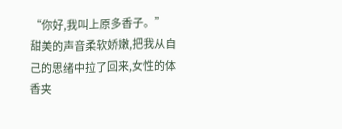“你好,我叫上原多香子。”
甜美的声音柔软娇嫩,把我从自己的思绪中拉了回来,女性的体香夹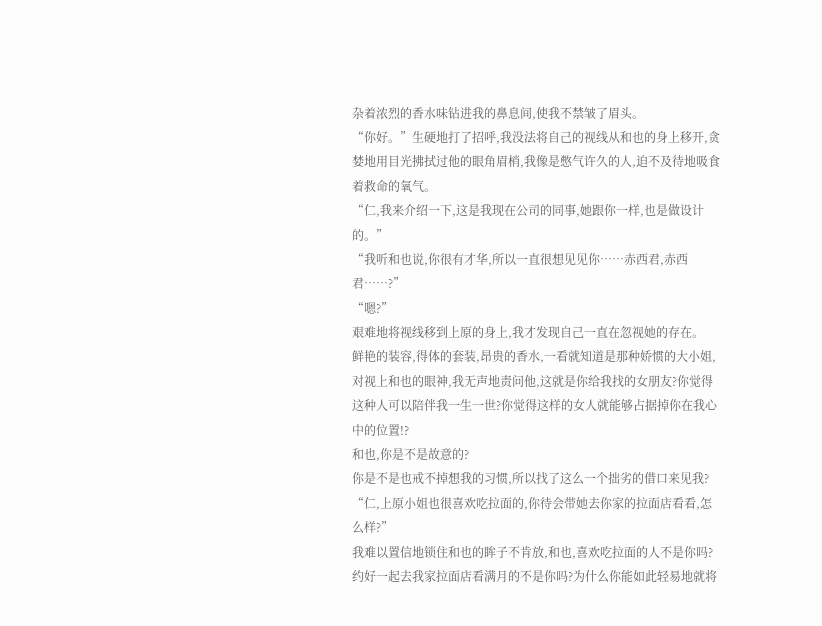杂着浓烈的香水味钻进我的鼻息间,使我不禁皱了眉头。
“你好。”生硬地打了招呼,我没法将自己的视线从和也的身上移开,贪婪地用目光拂拭过他的眼角眉梢,我像是憋气许久的人,迫不及待地吸食着救命的氧气。
“仁,我来介绍一下,这是我现在公司的同事,她跟你一样,也是做设计的。”
“我听和也说,你很有才华,所以一直很想见见你……赤西君,赤西君……?”
“嗯?”
艰难地将视线移到上原的身上,我才发现自己一直在忽视她的存在。
鲜艳的装容,得体的套装,昂贵的香水,一看就知道是那种娇惯的大小姐,对视上和也的眼神,我无声地责问他,这就是你给我找的女朋友?你觉得这种人可以陪伴我一生一世?你觉得这样的女人就能够占据掉你在我心中的位置!?
和也,你是不是故意的?
你是不是也戒不掉想我的习惯,所以找了这么一个拙劣的借口来见我?
“仁,上原小姐也很喜欢吃拉面的,你待会带她去你家的拉面店看看,怎么样?”
我难以置信地锁住和也的眸子不肯放,和也,喜欢吃拉面的人不是你吗?约好一起去我家拉面店看满月的不是你吗?为什么你能如此轻易地就将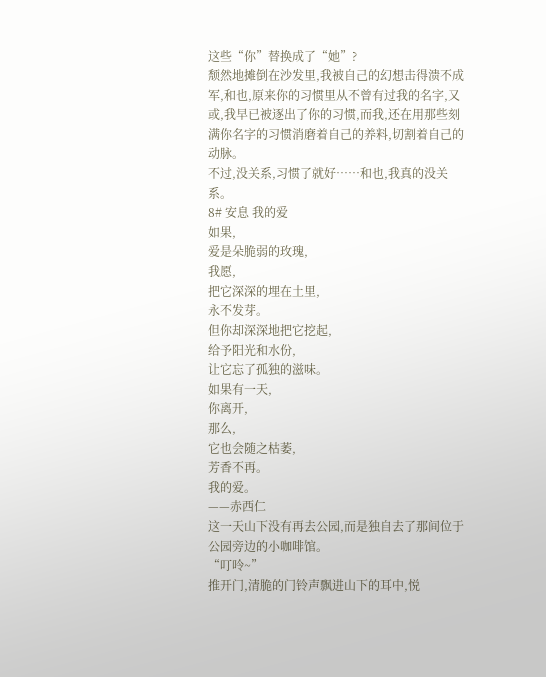这些“你”替换成了“她”?
颓然地摊倒在沙发里,我被自己的幻想击得溃不成军,和也,原来你的习惯里从不曾有过我的名字,又或,我早已被逐出了你的习惯,而我,还在用那些刻满你名字的习惯消磨着自己的养料,切割着自己的动脉。
不过,没关系,习惯了就好……和也,我真的没关系。
8# 安息 我的爱
如果,
爱是朵脆弱的玫瑰,
我愿,
把它深深的埋在土里,
永不发芽。
但你却深深地把它挖起,
给予阳光和水份,
让它忘了孤独的滋味。
如果有一天,
你离开,
那么,
它也会随之枯萎,
芳香不再。
我的爱。
——赤西仁
这一天山下没有再去公园,而是独自去了那间位于公园旁边的小咖啡馆。
“叮呤~”
推开门,清脆的门铃声飘进山下的耳中,悦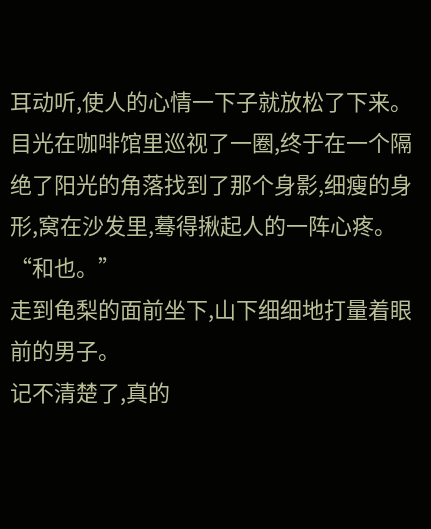耳动听,使人的心情一下子就放松了下来。
目光在咖啡馆里巡视了一圈,终于在一个隔绝了阳光的角落找到了那个身影,细瘦的身形,窝在沙发里,蓦得揪起人的一阵心疼。
“和也。”
走到龟梨的面前坐下,山下细细地打量着眼前的男子。
记不清楚了,真的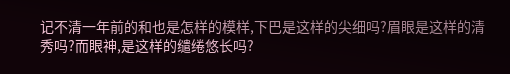记不清一年前的和也是怎样的模样,下巴是这样的尖细吗?眉眼是这样的清秀吗?而眼神,是这样的缱绻悠长吗?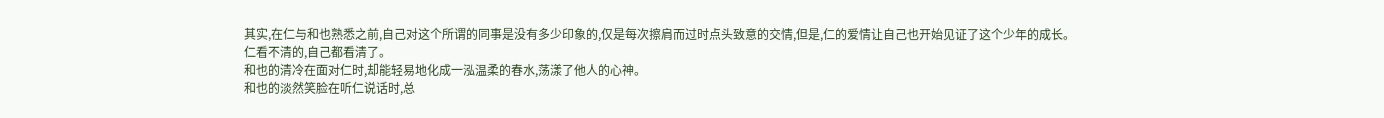其实,在仁与和也熟悉之前,自己对这个所谓的同事是没有多少印象的,仅是每次擦肩而过时点头致意的交情,但是,仁的爱情让自己也开始见证了这个少年的成长。
仁看不清的,自己都看清了。
和也的清冷在面对仁时,却能轻易地化成一泓温柔的春水,荡漾了他人的心神。
和也的淡然笑脸在听仁说话时,总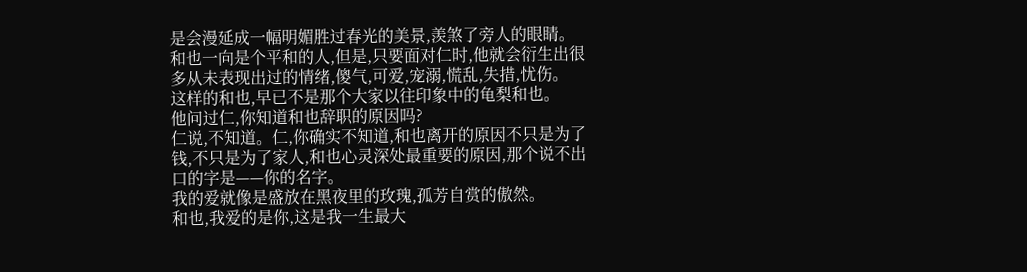是会漫延成一幅明媚胜过春光的美景,羡煞了旁人的眼睛。
和也一向是个平和的人,但是,只要面对仁时,他就会衍生出很多从未表现出过的情绪,傻气,可爱,宠溺,慌乱,失措,忧伤。
这样的和也,早已不是那个大家以往印象中的龟梨和也。
他问过仁,你知道和也辞职的原因吗?
仁说,不知道。仁,你确实不知道,和也离开的原因不只是为了钱,不只是为了家人,和也心灵深处最重要的原因,那个说不出口的字是——你的名字。
我的爱就像是盛放在黑夜里的玫瑰,孤芳自赏的傲然。
和也,我爱的是你,这是我一生最大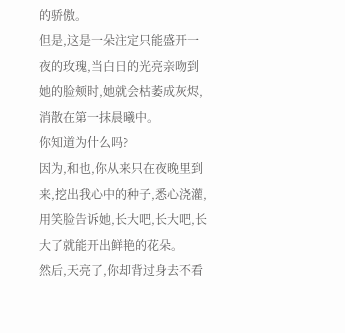的骄傲。
但是,这是一朵注定只能盛开一夜的玫瑰,当白日的光亮亲吻到她的脸颊时,她就会枯萎成灰烬,消散在第一抹晨曦中。
你知道为什么吗?
因为,和也,你从来只在夜晚里到来,挖出我心中的种子,悉心浇灌,用笑脸告诉她,长大吧,长大吧,长大了就能开出鲜艳的花朵。
然后,天亮了,你却背过身去不看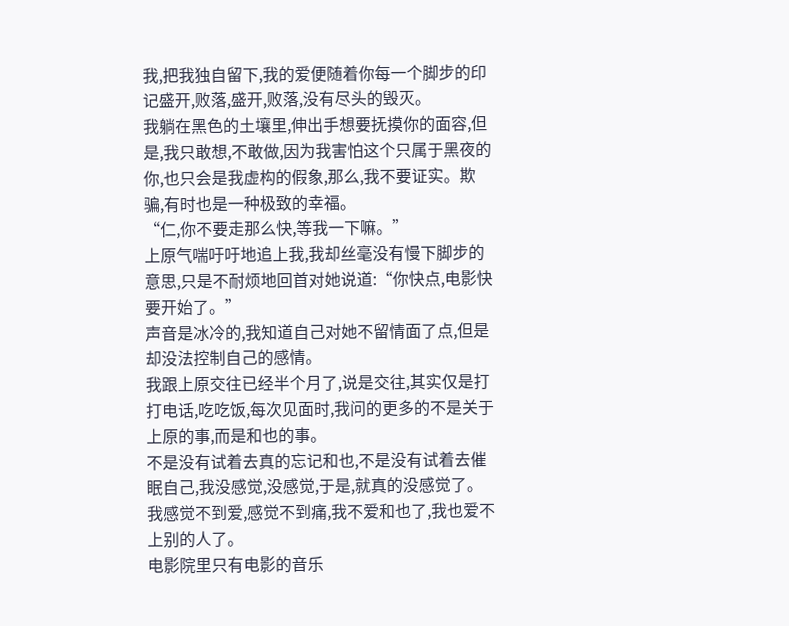我,把我独自留下,我的爱便随着你每一个脚步的印记盛开,败落,盛开,败落,没有尽头的毁灭。
我躺在黑色的土壤里,伸出手想要抚摸你的面容,但是,我只敢想,不敢做,因为我害怕这个只属于黑夜的你,也只会是我虚构的假象,那么,我不要证实。欺骗,有时也是一种极致的幸福。
“仁,你不要走那么快,等我一下嘛。”
上原气喘吁吁地追上我,我却丝毫没有慢下脚步的意思,只是不耐烦地回首对她说道:“你快点,电影快要开始了。”
声音是冰冷的,我知道自己对她不留情面了点,但是却没法控制自己的感情。
我跟上原交往已经半个月了,说是交往,其实仅是打打电话,吃吃饭,每次见面时,我问的更多的不是关于上原的事,而是和也的事。
不是没有试着去真的忘记和也,不是没有试着去催眠自己,我没感觉,没感觉,于是,就真的没感觉了。
我感觉不到爱,感觉不到痛,我不爱和也了,我也爱不上别的人了。
电影院里只有电影的音乐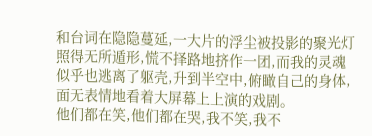和台词在隐隐蔓延,一大片的浮尘被投影的聚光灯照得无所遁形,慌不择路地挤作一团,而我的灵魂似乎也逃离了躯壳,升到半空中,俯瞰自己的身体,面无表情地看着大屏幕上上演的戏剧。
他们都在笑,他们都在哭,我不笑,我不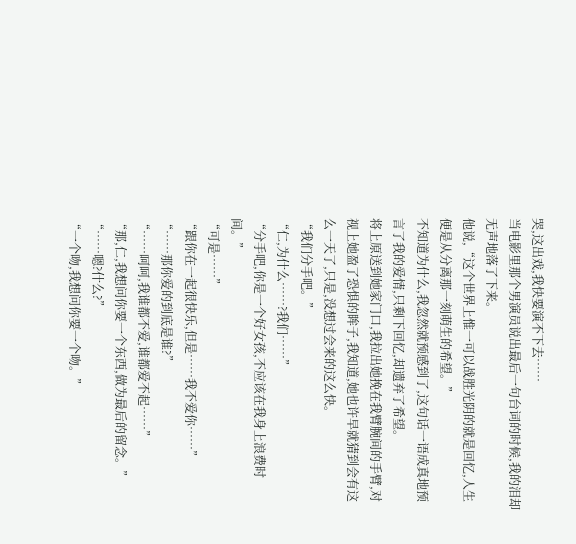哭,这出戏,我快要演不下去……
当电影里那个男演员说出最后一句台词的时候,我的泪却无声地落了下来。
他说,“这个世界上惟一可以战胜光阴的就是回忆,人生便是从分离那一刻萌生的希望。”
不知道为什么,我忽然就预感到了,这句话一语成真地预言了我的爱情,只剩下回忆,却遗弃了希望。
将上原送到她家门口,我拉出她挽在我臂腕间的手臂,对视上她盈了恐惧的眸子,我知道,她也许早就猜到会有这么一天了,只是,没想过会来的这么快。
“我们分手吧。”
“仁,为什么……?我们……”
“分手吧,你是一个好女孩,不应该在我身上浪费时间。”
“可是……”
“跟你在一起很快乐,但是……我不爱你……”
“……那你爱的到底是谁?”
“……呵呵,我谁都不爱,谁都爱不起……”
“那,仁,我想问你要一个东西,做为最后的留念。”
“……嗯?什么?”
“一个吻,我想问你要一个吻。”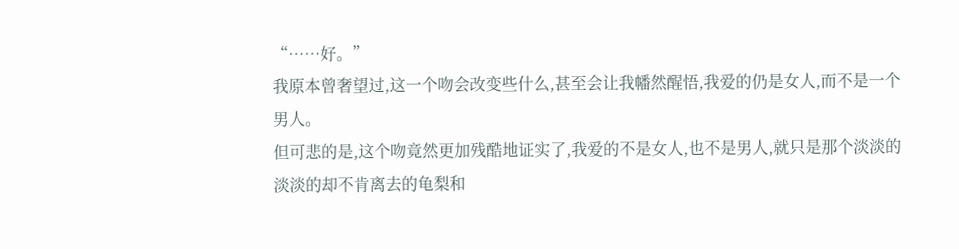“……好。”
我原本曾奢望过,这一个吻会改变些什么,甚至会让我幡然醒悟,我爱的仍是女人,而不是一个男人。
但可悲的是,这个吻竟然更加残酷地证实了,我爱的不是女人,也不是男人,就只是那个淡淡的淡淡的却不肯离去的龟梨和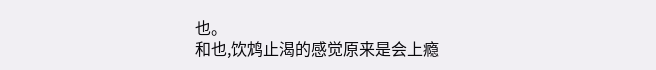也。
和也,饮鸩止渴的感觉原来是会上瘾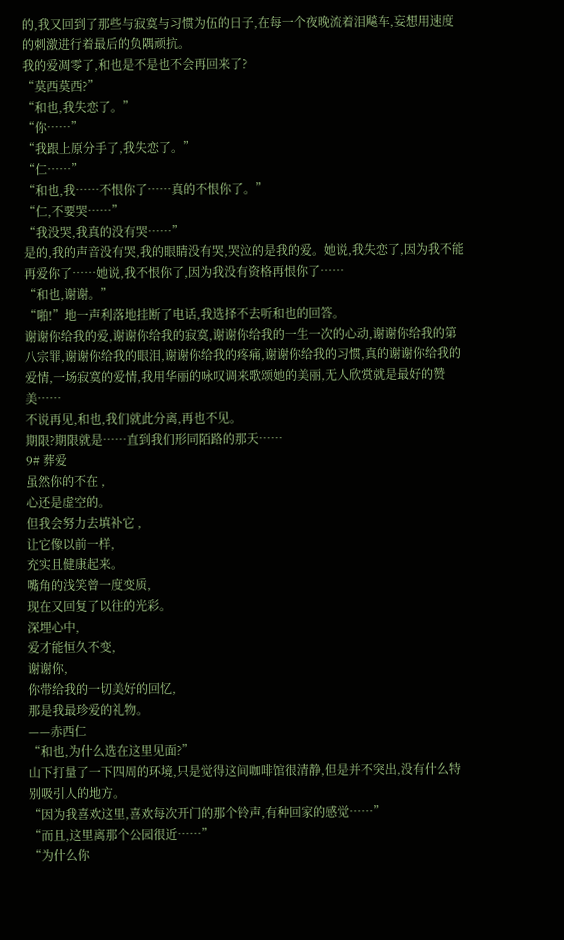的,我又回到了那些与寂寞与习惯为伍的日子,在每一个夜晚流着泪飚车,妄想用速度的刺激进行着最后的负隅顽抗。
我的爱凋零了,和也是不是也不会再回来了?
“莫西莫西?”
“和也,我失恋了。”
“你……”
“我跟上原分手了,我失恋了。”
“仁……”
“和也,我……不恨你了……真的不恨你了。”
“仁,不要哭……”
“我没哭,我真的没有哭……”
是的,我的声音没有哭,我的眼睛没有哭,哭泣的是我的爱。她说,我失恋了,因为我不能再爱你了……她说,我不恨你了,因为我没有资格再恨你了……
“和也,谢谢。”
“啪!”地一声利落地挂断了电话,我选择不去听和也的回答。
谢谢你给我的爱,谢谢你给我的寂寞,谢谢你给我的一生一次的心动,谢谢你给我的第八宗罪,谢谢你给我的眼泪,谢谢你给我的疼痛,谢谢你给我的习惯,真的谢谢你给我的爱情,一场寂寞的爱情,我用华丽的咏叹调来歌颂她的美丽,无人欣赏就是最好的赞美……
不说再见,和也,我们就此分离,再也不见。
期限?期限就是……直到我们形同陌路的那天……
9# 葬爱
虽然你的不在 ,
心还是虚空的。
但我会努力去填补它 ,
让它像以前一样,
充实且健康起来。
嘴角的浅笑曾一度变质,
现在又回复了以往的光彩。
深埋心中,
爱才能恒久不变,
谢谢你,
你带给我的一切美好的回忆,
那是我最珍爱的礼物。
——赤西仁
“和也,为什么选在这里见面?”
山下打量了一下四周的环境,只是觉得这间咖啡馆很清静,但是并不突出,没有什么特别吸引人的地方。
“因为我喜欢这里,喜欢每次开门的那个铃声,有种回家的感觉……”
“而且,这里离那个公园很近……”
“为什么你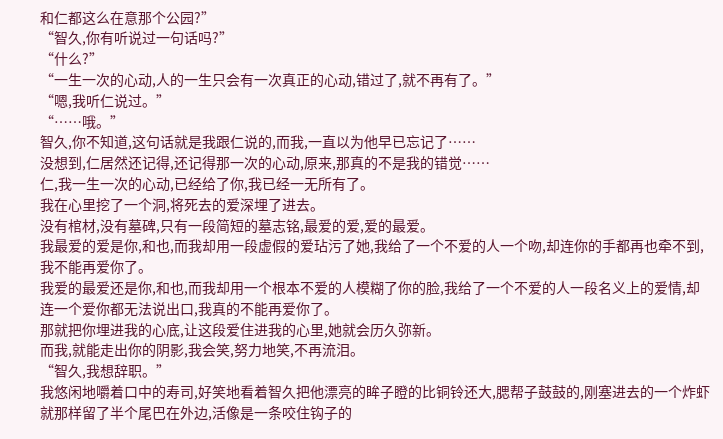和仁都这么在意那个公园?”
“智久,你有听说过一句话吗?”
“什么?”
“一生一次的心动,人的一生只会有一次真正的心动,错过了,就不再有了。”
“嗯,我听仁说过。”
“……哦。”
智久,你不知道,这句话就是我跟仁说的,而我,一直以为他早已忘记了……
没想到,仁居然还记得,还记得那一次的心动,原来,那真的不是我的错觉……
仁,我一生一次的心动,已经给了你,我已经一无所有了。
我在心里挖了一个洞,将死去的爱深埋了进去。
没有棺材,没有墓碑,只有一段简短的墓志铭,最爱的爱,爱的最爱。
我最爱的爱是你,和也,而我却用一段虚假的爱玷污了她,我给了一个不爱的人一个吻,却连你的手都再也牵不到,我不能再爱你了。
我爱的最爱还是你,和也,而我却用一个根本不爱的人模糊了你的脸,我给了一个不爱的人一段名义上的爱情,却连一个爱你都无法说出口,我真的不能再爱你了。
那就把你埋进我的心底,让这段爱住进我的心里,她就会历久弥新。
而我,就能走出你的阴影,我会笑,努力地笑,不再流泪。
“智久,我想辞职。”
我悠闲地嚼着口中的寿司,好笑地看着智久把他漂亮的眸子瞪的比铜铃还大,腮帮子鼓鼓的,刚塞进去的一个炸虾就那样留了半个尾巴在外边,活像是一条咬住钩子的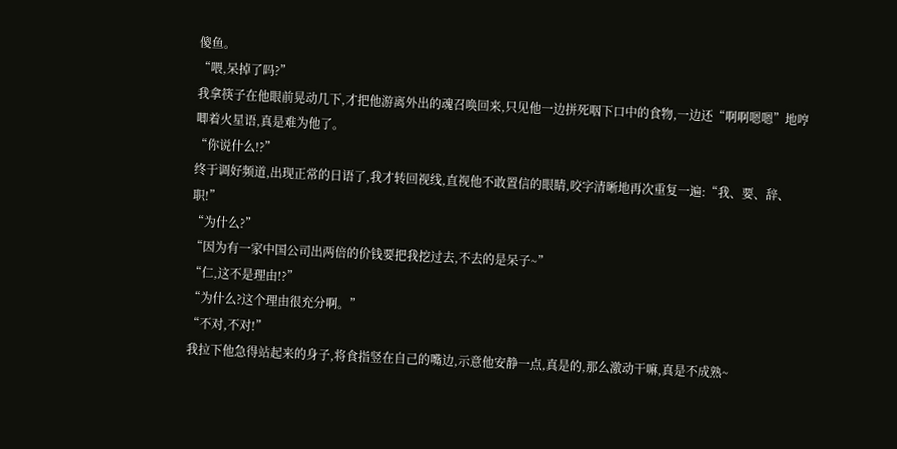傻鱼。
“喂,呆掉了吗?”
我拿筷子在他眼前晃动几下,才把他游离外出的魂召唤回来,只见他一边拼死咽下口中的食物,一边还“啊啊嗯嗯”地哼唧着火星语,真是难为他了。
“你说什么!?”
终于调好频道,出现正常的日语了,我才转回视线,直视他不敢置信的眼睛,咬字清晰地再次重复一遍:“我、要、辞、职!”
“为什么?”
“因为有一家中国公司出两倍的价钱要把我挖过去,不去的是呆子~”
“仁,这不是理由!?”
“为什么?这个理由很充分啊。”
“不对,不对!”
我拉下他急得站起来的身子,将食指竖在自己的嘴边,示意他安静一点,真是的,那么激动干嘛,真是不成熟~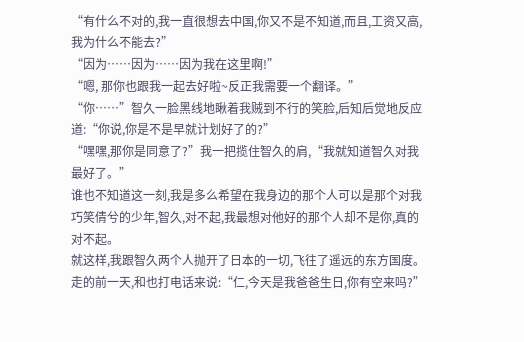“有什么不对的,我一直很想去中国,你又不是不知道,而且,工资又高,我为什么不能去?”
“因为……因为……因为我在这里啊!”
“嗯, 那你也跟我一起去好啦~反正我需要一个翻译。”
“你……”智久一脸黑线地瞅着我贼到不行的笑脸,后知后觉地反应道:“你说,你是不是早就计划好了的?”
“嘿嘿,那你是同意了?”我一把揽住智久的肩,“我就知道智久对我最好了。”
谁也不知道这一刻,我是多么希望在我身边的那个人可以是那个对我巧笑倩兮的少年,智久,对不起,我最想对他好的那个人却不是你,真的对不起。
就这样,我跟智久两个人抛开了日本的一切,飞往了遥远的东方国度。
走的前一天,和也打电话来说:“仁,今天是我爸爸生日,你有空来吗?”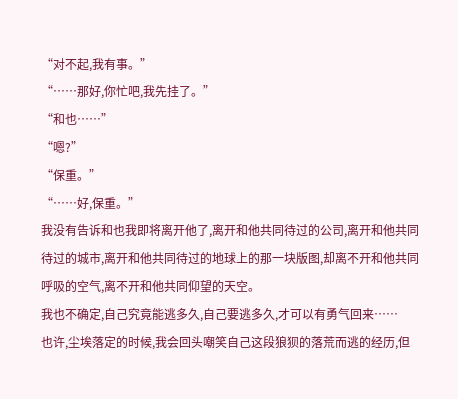“对不起,我有事。”
“……那好,你忙吧,我先挂了。”
“和也……”
“嗯?”
“保重。”
“……好,保重。”
我没有告诉和也我即将离开他了,离开和他共同待过的公司,离开和他共同待过的城市,离开和他共同待过的地球上的那一块版图,却离不开和他共同呼吸的空气,离不开和他共同仰望的天空。
我也不确定,自己究竟能逃多久,自己要逃多久,才可以有勇气回来……
也许,尘埃落定的时候,我会回头嘲笑自己这段狼狈的落荒而逃的经历,但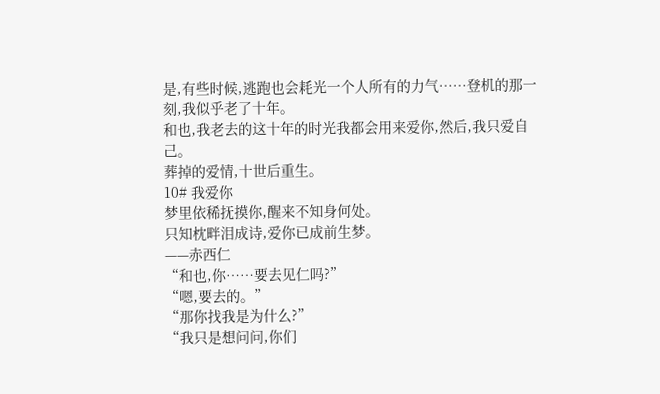是,有些时候,逃跑也会耗光一个人所有的力气……登机的那一刻,我似乎老了十年。
和也,我老去的这十年的时光我都会用来爱你,然后,我只爱自己。
葬掉的爱情,十世后重生。
10# 我爱你
梦里依稀抚摸你,醒来不知身何处。
只知枕畔泪成诗,爱你已成前生梦。
——赤西仁
“和也,你……要去见仁吗?”
“嗯,要去的。”
“那你找我是为什么?”
“我只是想问问,你们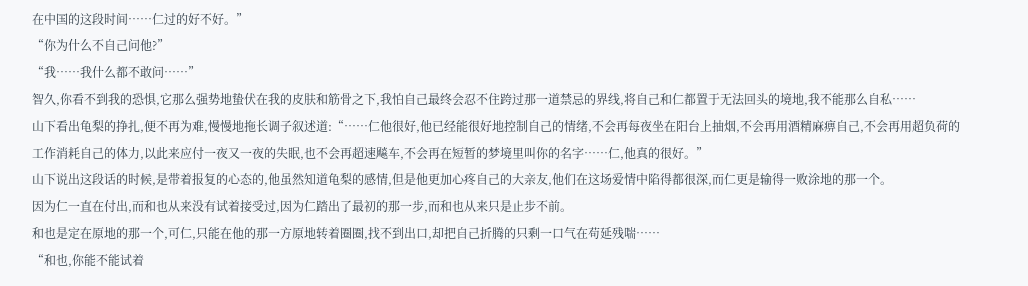在中国的这段时间……仁过的好不好。”
“你为什么不自己问他?”
“我……我什么都不敢问……”
智久,你看不到我的恐惧,它那么强势地蛰伏在我的皮肤和筋骨之下,我怕自己最终会忍不住跨过那一道禁忌的界线,将自己和仁都置于无法回头的境地,我不能那么自私……
山下看出龟梨的挣扎,便不再为难,慢慢地拖长调子叙述道:“……仁他很好,他已经能很好地控制自己的情绪,不会再每夜坐在阳台上抽烟,不会再用酒精麻痹自己,不会再用超负荷的工作消耗自己的体力,以此来应付一夜又一夜的失眠,也不会再超速飚车,不会再在短暂的梦境里叫你的名字……仁,他真的很好。”
山下说出这段话的时候,是带着报复的心态的,他虽然知道龟梨的感情,但是他更加心疼自己的大亲友,他们在这场爱情中陷得都很深,而仁更是输得一败涂地的那一个。
因为仁一直在付出,而和也从来没有试着接受过,因为仁踏出了最初的那一步,而和也从来只是止步不前。
和也是定在原地的那一个,可仁,只能在他的那一方原地转着圈圈,找不到出口,却把自己折腾的只剩一口气在苟延残喘……
“和也,你能不能试着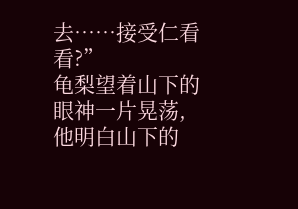去……接受仁看看?”
龟梨望着山下的眼神一片晃荡,他明白山下的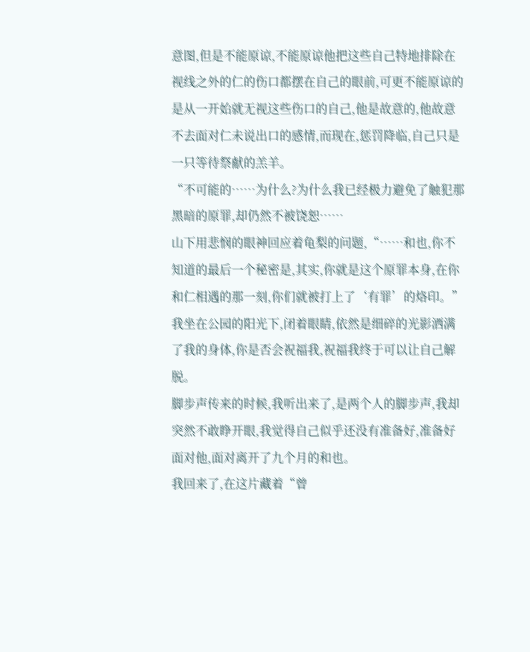意图,但是不能原谅,不能原谅他把这些自己特地排除在视线之外的仁的伤口都摆在自己的眼前,可更不能原谅的是从一开始就无视这些伤口的自己,他是故意的,他故意不去面对仁未说出口的感情,而现在,惩罚降临,自己只是一只等待祭献的羔羊。
“不可能的……为什么?为什么我已经极力避免了触犯那黑暗的原罪,却仍然不被饶恕……
山下用悲悯的眼神回应着龟梨的问题,“……和也,你不知道的最后一个秘密是,其实,你就是这个原罪本身,在你和仁相遇的那一刻,你们就被打上了‘有罪’的烙印。”
我坐在公园的阳光下,闭着眼睛,依然是细碎的光影洒满了我的身体,你是否会祝福我,祝福我终于可以让自己解脱。
脚步声传来的时候,我听出来了,是两个人的脚步声,我却突然不敢睁开眼,我觉得自己似乎还没有准备好,准备好面对他,面对离开了九个月的和也。
我回来了,在这片藏着“曾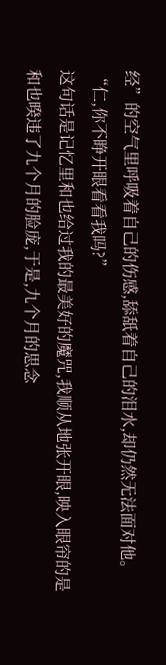经”的空气里呼吸着自己的伤感,舔舐着自己的泪水,却仍然无法面对他。
“仁,你不睁开眼看看我吗?”
这句话是记忆里和也给过我的最美好的魔咒,我顺从地张开眼,映入眼帘的是和也暌违了九个月的脸庞,于是,九个月的思念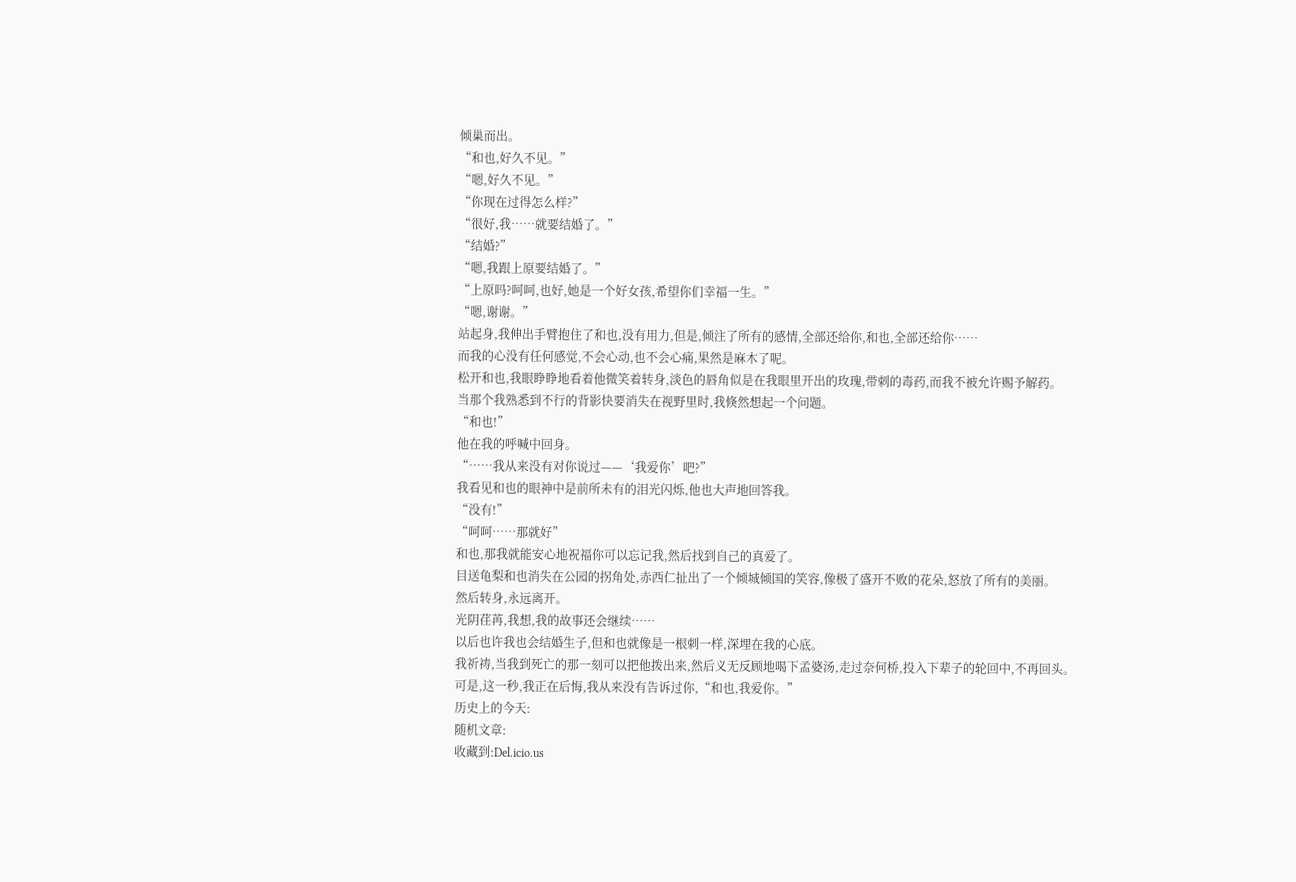倾巢而出。
“和也,好久不见。”
“嗯,好久不见。”
“你现在过得怎么样?”
“很好,我……就要结婚了。”
“结婚?”
“嗯,我跟上原要结婚了。”
“上原吗?呵呵,也好,她是一个好女孩,希望你们幸福一生。”
“嗯,谢谢。”
站起身,我伸出手臂抱住了和也,没有用力,但是,倾注了所有的感情,全部还给你,和也,全部还给你……
而我的心没有任何感觉,不会心动,也不会心痛,果然是麻木了呢。
松开和也,我眼睁睁地看着他微笑着转身,淡色的唇角似是在我眼里开出的玫瑰,带刺的毒药,而我不被允许赐予解药。
当那个我熟悉到不行的背影快要消失在视野里时,我倏然想起一个问题。
“和也!”
他在我的呼喊中回身。
“……我从来没有对你说过——‘我爱你’吧?”
我看见和也的眼神中是前所未有的泪光闪烁,他也大声地回答我。
“没有!”
“呵呵……那就好”
和也,那我就能安心地祝福你可以忘记我,然后找到自己的真爱了。
目送龟梨和也消失在公园的拐角处,赤西仁扯出了一个倾城倾国的笑容,像极了盛开不败的花朵,怒放了所有的美丽。
然后转身,永远离开。
光阴荏苒,我想,我的故事还会继续……
以后也许我也会结婚生子,但和也就像是一根刺一样,深埋在我的心底。
我祈祷,当我到死亡的那一刻可以把他拨出来,然后义无反顾地喝下孟婆汤,走过奈何桥,投入下辈子的轮回中,不再回头。
可是,这一秒,我正在后悔,我从来没有告诉过你,“和也,我爱你。”
历史上的今天:
随机文章:
收藏到:Del.icio.us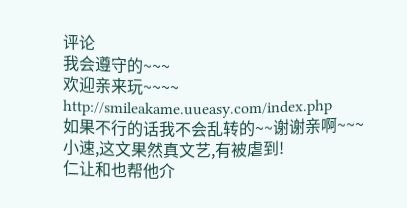评论
我会遵守的~~~
欢迎亲来玩~~~~
http://smileakame.uueasy.com/index.php
如果不行的话我不会乱转的~~谢谢亲啊~~~
小速,这文果然真文艺,有被虐到!
仁让和也帮他介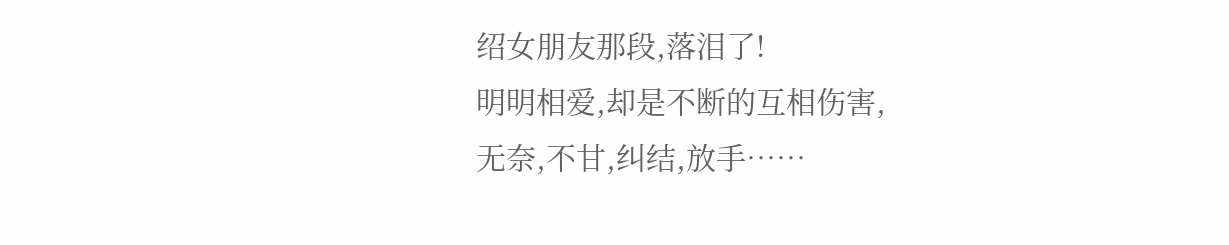绍女朋友那段,落泪了!
明明相爱,却是不断的互相伤害,
无奈,不甘,纠结,放手……